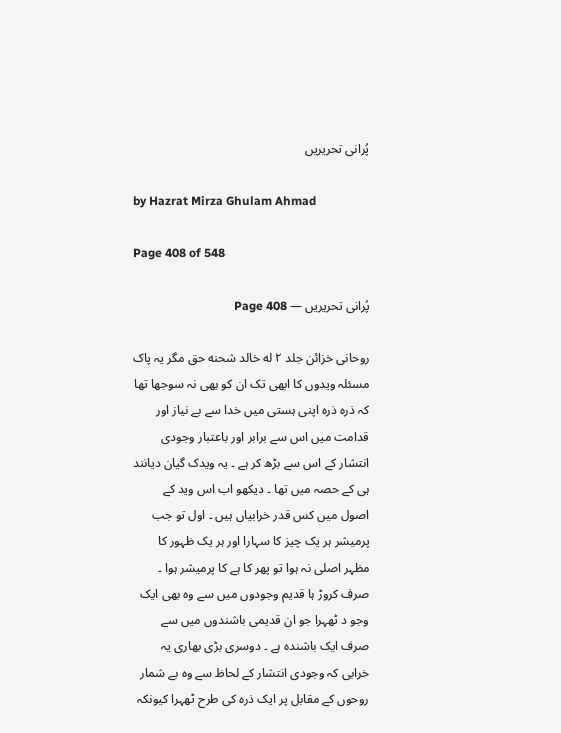پُرانی تحریریں

by Hazrat Mirza Ghulam Ahmad

Page 408 of 548

پُرانی تحریریں — Page 408

روحانی خزائن جلد ۲ له خالد شحنه حق مگر یہ پاک مسئلہ ویدوں کا ابھی تک ان کو بھی نہ سوجھا تھا کہ ذرہ ذرہ اپنی ہستی میں خدا سے بے نیاز اور قدامت میں اس سے برابر اور باعتبار وجودی انتشار کے اس سے بڑھ کر ہے ۔ یہ ویدک گیان دیانند ہی کے حصہ میں تھا ۔ دیکھو اب اس وید کے اصول میں کس قدر خرابیاں ہیں ۔ اول تو جب پرمیشر ہر یک چیز کا سہارا اور ہر یک ظہور کا مظہر اصلی نہ ہوا تو پھر کا ہے کا پرمیشر ہوا ۔ صرف کروڑ ہا قدیم وجودوں میں سے وہ بھی ایک وجو د ٹھہرا جو ان قدیمی باشندوں میں سے صرف ایک باشندہ ہے ۔ دوسری بڑی بھاری یہ خرابی کہ وجودی انتشار کے لحاظ سے وہ بے شمار روحوں کے مقابل پر ایک ذرہ کی طرح ٹھہرا کیونکہ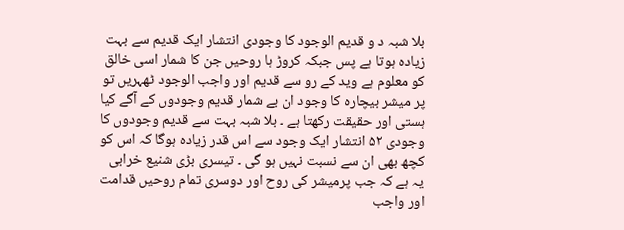بلا شبہ د و قدیم الوجود کا وجودی انتشار ایک قدیم سے بہت زیادہ ہوتا ہے پس جبکہ کروڑ ہا روحیں جن کا شمار اسی خالق کو معلوم ہے وید کے رو سے قدیم اور واجب الوجود ٹھہریں تو پر میشر بیچارہ کا وجود ان بے شمار قدیم وجودوں کے آگے کیا ہستی اور حقیقت رکھتا ہے ۔ بلا شبہ بہت سے قدیم وجودوں کا وجودی ۵۲ انتشار ایک وجود سے اس قدر زیادہ ہوگا کہ اس کو کچھ بھی ان سے نسبت نہیں ہو گی ۔ تیسری بڑی شنیع خرابی یہ ہے کہ جب پرمیشر کی روح اور دوسری تمام روحیں قدامت اور واجب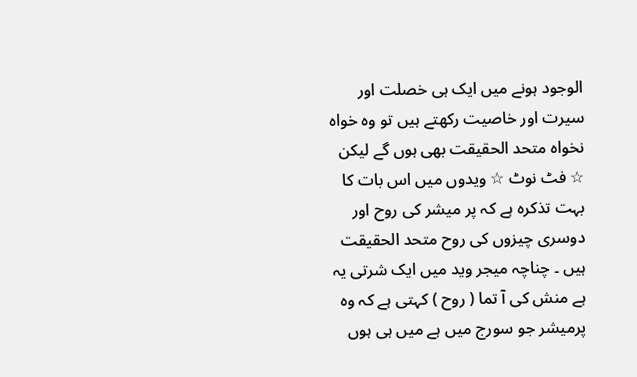الوجود ہونے میں ایک ہی خصلت اور سیرت اور خاصیت رکھتے ہیں تو وہ خواہ نخواہ متحد الحقیقت بھی ہوں گے لیکن ☆ فٹ نوٹ ☆ ویدوں میں اس بات کا بہت تذکرہ ہے کہ پر میشر کی روح اور دوسری چیزوں کی روح متحد الحقیقت ہیں ۔ چناچہ میجر وید میں ایک شرتی یہ ہے منش کی آ تما ( روح ) کہتی ہے کہ وہ پرمیشر جو سورج میں ہے میں ہی ہوں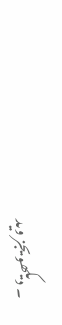۔ دیکھو یجز وید